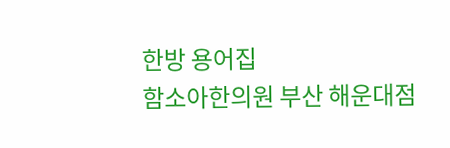한방 용어집
함소아한의원 부산 해운대점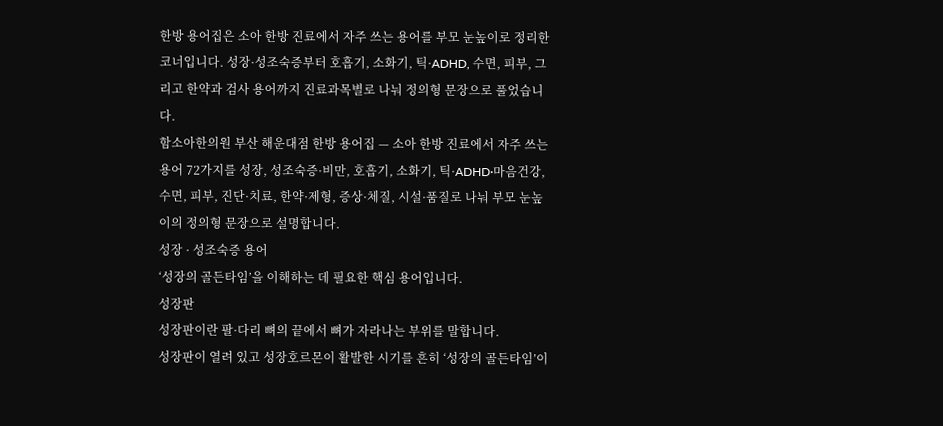한방 용어집은 소아 한방 진료에서 자주 쓰는 용어를 부모 눈높이로 정리한 코너입니다. 성장·성조숙증부터 호흡기, 소화기, 틱·ADHD, 수면, 피부, 그리고 한약과 검사 용어까지 진료과목별로 나눠 정의형 문장으로 풀었습니다.
함소아한의원 부산 해운대점 한방 용어집 — 소아 한방 진료에서 자주 쓰는 용어 72가지를 성장, 성조숙증·비만, 호흡기, 소화기, 틱·ADHD·마음건강, 수면, 피부, 진단·치료, 한약·제형, 증상·체질, 시설·품질로 나눠 부모 눈높이의 정의형 문장으로 설명합니다.
성장 · 성조숙증 용어
‘성장의 골든타임’을 이해하는 데 필요한 핵심 용어입니다.
성장판
성장판이란 팔·다리 뼈의 끝에서 뼈가 자라나는 부위를 말합니다.
성장판이 열려 있고 성장호르몬이 활발한 시기를 흔히 ‘성장의 골든타임’이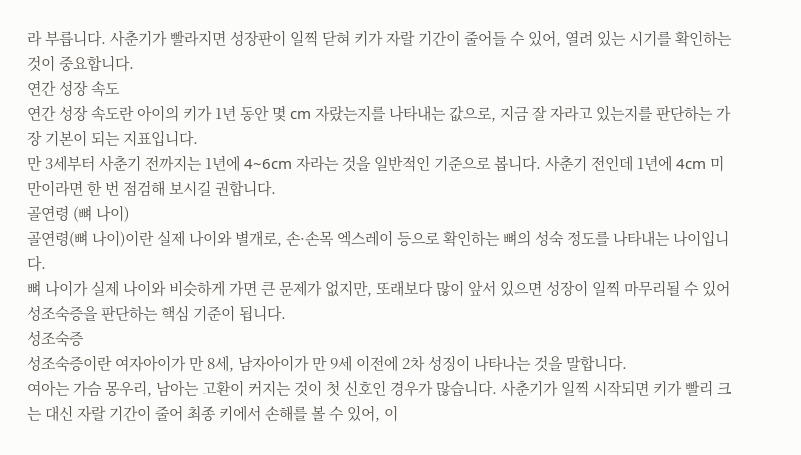라 부릅니다. 사춘기가 빨라지면 성장판이 일찍 닫혀 키가 자랄 기간이 줄어들 수 있어, 열려 있는 시기를 확인하는 것이 중요합니다.
연간 성장 속도
연간 성장 속도란 아이의 키가 1년 동안 몇 cm 자랐는지를 나타내는 값으로, 지금 잘 자라고 있는지를 판단하는 가장 기본이 되는 지표입니다.
만 3세부터 사춘기 전까지는 1년에 4~6cm 자라는 것을 일반적인 기준으로 봅니다. 사춘기 전인데 1년에 4cm 미만이라면 한 번 점검해 보시길 권합니다.
골연령 (뼈 나이)
골연령(뼈 나이)이란 실제 나이와 별개로, 손·손목 엑스레이 등으로 확인하는 뼈의 성숙 정도를 나타내는 나이입니다.
뼈 나이가 실제 나이와 비슷하게 가면 큰 문제가 없지만, 또래보다 많이 앞서 있으면 성장이 일찍 마무리될 수 있어 성조숙증을 판단하는 핵심 기준이 됩니다.
성조숙증
성조숙증이란 여자아이가 만 8세, 남자아이가 만 9세 이전에 2차 성징이 나타나는 것을 말합니다.
여아는 가슴 몽우리, 남아는 고환이 커지는 것이 첫 신호인 경우가 많습니다. 사춘기가 일찍 시작되면 키가 빨리 크는 대신 자랄 기간이 줄어 최종 키에서 손해를 볼 수 있어, 이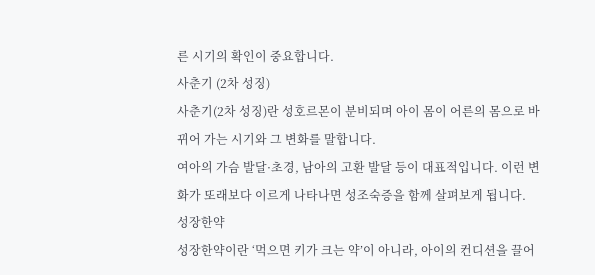른 시기의 확인이 중요합니다.
사춘기 (2차 성징)
사춘기(2차 성징)란 성호르몬이 분비되며 아이 몸이 어른의 몸으로 바뀌어 가는 시기와 그 변화를 말합니다.
여아의 가슴 발달·초경, 남아의 고환 발달 등이 대표적입니다. 이런 변화가 또래보다 이르게 나타나면 성조숙증을 함께 살펴보게 됩니다.
성장한약
성장한약이란 ‘먹으면 키가 크는 약’이 아니라, 아이의 컨디션을 끌어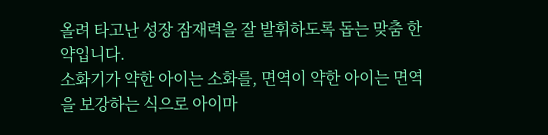올려 타고난 성장 잠재력을 잘 발휘하도록 돕는 맞춤 한약입니다.
소화기가 약한 아이는 소화를, 면역이 약한 아이는 면역을 보강하는 식으로 아이마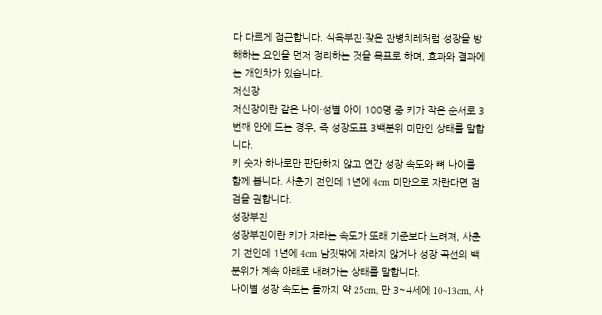다 다르게 접근합니다. 식욕부진·잦은 잔병치레처럼 성장을 방해하는 요인을 먼저 정리하는 것을 목표로 하며, 효과와 결과에는 개인차가 있습니다.
저신장
저신장이란 같은 나이·성별 아이 100명 중 키가 작은 순서로 3번째 안에 드는 경우, 즉 성장도표 3백분위 미만인 상태를 말합니다.
키 숫자 하나로만 판단하지 않고 연간 성장 속도와 뼈 나이를 함께 봅니다. 사춘기 전인데 1년에 4cm 미만으로 자란다면 점검을 권합니다.
성장부진
성장부진이란 키가 자라는 속도가 또래 기준보다 느려져, 사춘기 전인데 1년에 4cm 남짓밖에 자라지 않거나 성장 곡선의 백분위가 계속 아래로 내려가는 상태를 말합니다.
나이별 성장 속도는 돌까지 약 25cm, 만 3~4세에 10~13cm, 사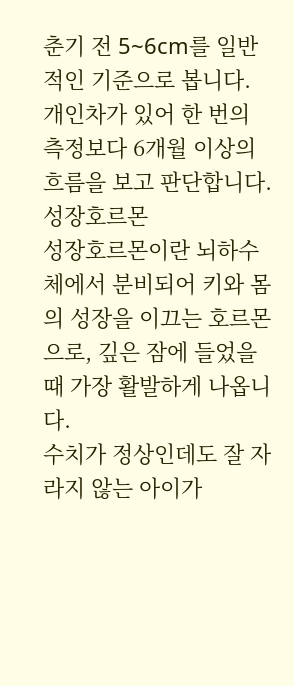춘기 전 5~6cm를 일반적인 기준으로 봅니다. 개인차가 있어 한 번의 측정보다 6개월 이상의 흐름을 보고 판단합니다.
성장호르몬
성장호르몬이란 뇌하수체에서 분비되어 키와 몸의 성장을 이끄는 호르몬으로, 깊은 잠에 들었을 때 가장 활발하게 나옵니다.
수치가 정상인데도 잘 자라지 않는 아이가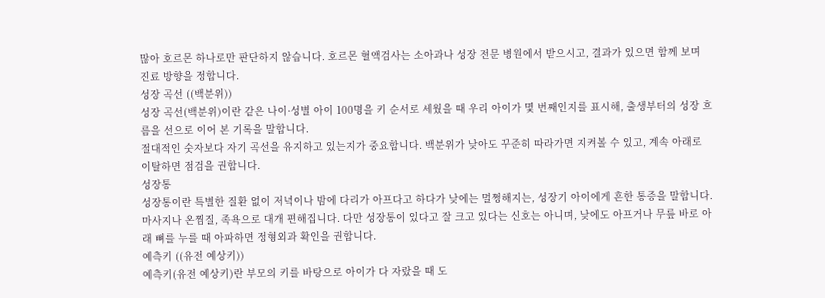많아 호르몬 하나로만 판단하지 않습니다. 호르몬 혈액검사는 소아과나 성장 전문 병원에서 받으시고, 결과가 있으면 함께 보며 진료 방향을 정합니다.
성장 곡선 ((백분위))
성장 곡선(백분위)이란 같은 나이·성별 아이 100명을 키 순서로 세웠을 때 우리 아이가 몇 번째인지를 표시해, 출생부터의 성장 흐름을 선으로 이어 본 기록을 말합니다.
절대적인 숫자보다 자기 곡선을 유지하고 있는지가 중요합니다. 백분위가 낮아도 꾸준히 따라가면 지켜볼 수 있고, 계속 아래로 이탈하면 점검을 권합니다.
성장통
성장통이란 특별한 질환 없이 저녁이나 밤에 다리가 아프다고 하다가 낮에는 멀쩡해지는, 성장기 아이에게 흔한 통증을 말합니다.
마사지나 온찜질, 족욕으로 대개 편해집니다. 다만 성장통이 있다고 잘 크고 있다는 신호는 아니며, 낮에도 아프거나 무릎 바로 아래 뼈를 누를 때 아파하면 정형외과 확인을 권합니다.
예측키 ((유전 예상키))
예측키(유전 예상키)란 부모의 키를 바탕으로 아이가 다 자랐을 때 도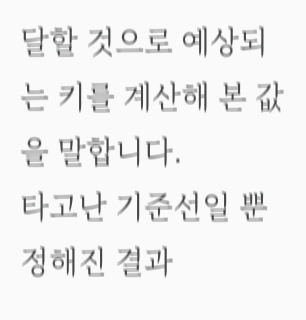달할 것으로 예상되는 키를 계산해 본 값을 말합니다.
타고난 기준선일 뿐 정해진 결과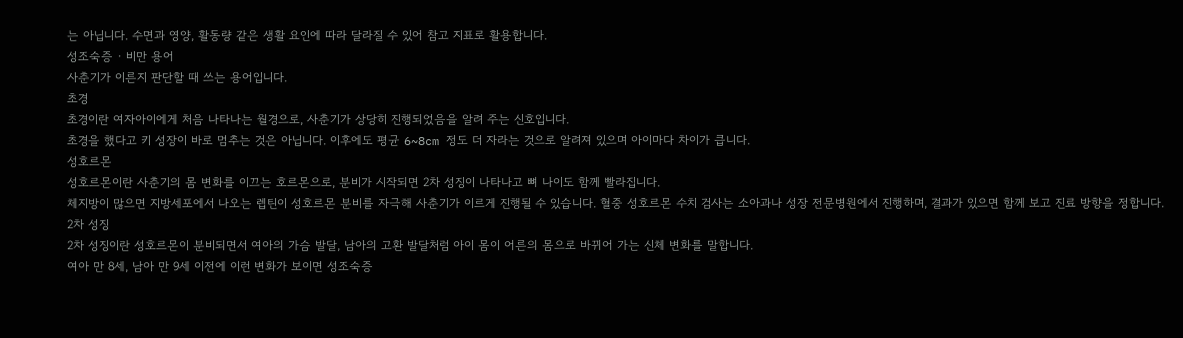는 아닙니다. 수면과 영양, 활동량 같은 생활 요인에 따라 달라질 수 있어 참고 지표로 활용합니다.
성조숙증 · 비만 용어
사춘기가 이른지 판단할 때 쓰는 용어입니다.
초경
초경이란 여자아이에게 처음 나타나는 월경으로, 사춘기가 상당히 진행되었음을 알려 주는 신호입니다.
초경을 했다고 키 성장이 바로 멈추는 것은 아닙니다. 이후에도 평균 6~8cm 정도 더 자라는 것으로 알려져 있으며 아이마다 차이가 큽니다.
성호르몬
성호르몬이란 사춘기의 몸 변화를 이끄는 호르몬으로, 분비가 시작되면 2차 성징이 나타나고 뼈 나이도 함께 빨라집니다.
체지방이 많으면 지방세포에서 나오는 렙틴이 성호르몬 분비를 자극해 사춘기가 이르게 진행될 수 있습니다. 혈중 성호르몬 수치 검사는 소아과나 성장 전문병원에서 진행하며, 결과가 있으면 함께 보고 진료 방향을 정합니다.
2차 성징
2차 성징이란 성호르몬이 분비되면서 여아의 가슴 발달, 남아의 고환 발달처럼 아이 몸이 어른의 몸으로 바뀌어 가는 신체 변화를 말합니다.
여아 만 8세, 남아 만 9세 이전에 이런 변화가 보이면 성조숙증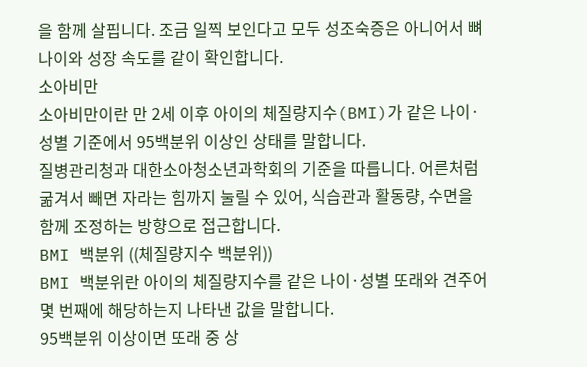을 함께 살핍니다. 조금 일찍 보인다고 모두 성조숙증은 아니어서 뼈 나이와 성장 속도를 같이 확인합니다.
소아비만
소아비만이란 만 2세 이후 아이의 체질량지수(BMI)가 같은 나이·성별 기준에서 95백분위 이상인 상태를 말합니다.
질병관리청과 대한소아청소년과학회의 기준을 따릅니다. 어른처럼 굶겨서 빼면 자라는 힘까지 눌릴 수 있어, 식습관과 활동량, 수면을 함께 조정하는 방향으로 접근합니다.
BMI 백분위 ((체질량지수 백분위))
BMI 백분위란 아이의 체질량지수를 같은 나이·성별 또래와 견주어 몇 번째에 해당하는지 나타낸 값을 말합니다.
95백분위 이상이면 또래 중 상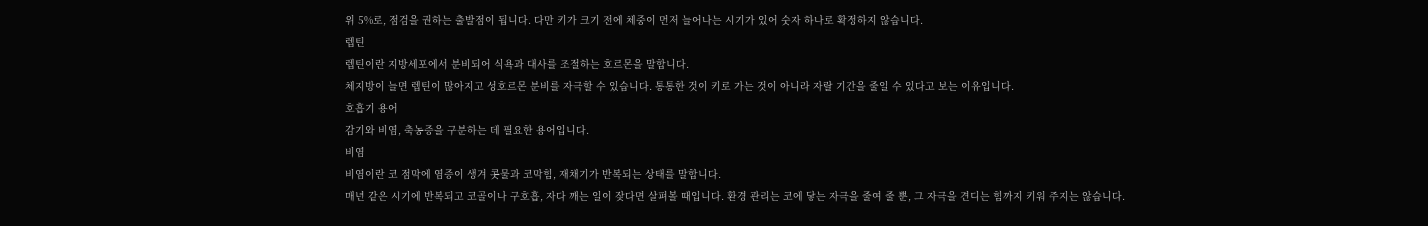위 5%로, 점검을 권하는 출발점이 됩니다. 다만 키가 크기 전에 체중이 먼저 늘어나는 시기가 있어 숫자 하나로 확정하지 않습니다.
렙틴
렙틴이란 지방세포에서 분비되어 식욕과 대사를 조절하는 호르몬을 말합니다.
체지방이 늘면 렙틴이 많아지고 성호르몬 분비를 자극할 수 있습니다. 통통한 것이 키로 가는 것이 아니라 자랄 기간을 줄일 수 있다고 보는 이유입니다.
호흡기 용어
감기와 비염, 축농증을 구분하는 데 필요한 용어입니다.
비염
비염이란 코 점막에 염증이 생겨 콧물과 코막힘, 재채기가 반복되는 상태를 말합니다.
매년 같은 시기에 반복되고 코골이나 구호흡, 자다 깨는 일이 잦다면 살펴볼 때입니다. 환경 관리는 코에 닿는 자극을 줄여 줄 뿐, 그 자극을 견디는 힘까지 키워 주지는 않습니다.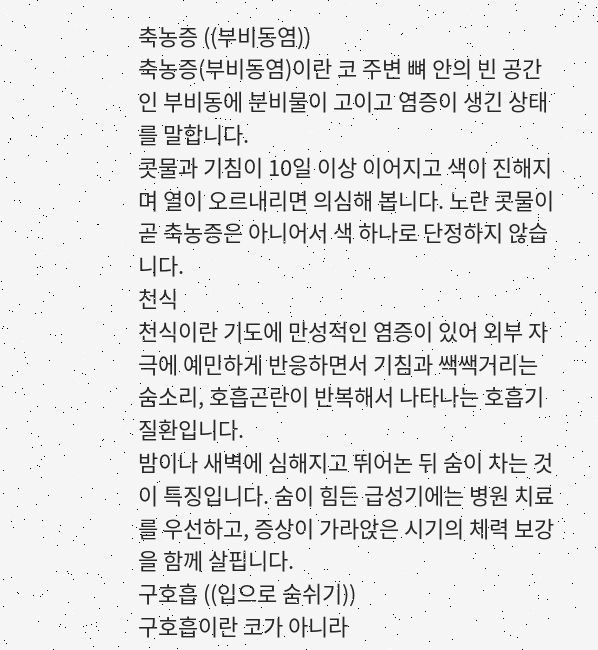축농증 ((부비동염))
축농증(부비동염)이란 코 주변 뼈 안의 빈 공간인 부비동에 분비물이 고이고 염증이 생긴 상태를 말합니다.
콧물과 기침이 10일 이상 이어지고 색이 진해지며 열이 오르내리면 의심해 봅니다. 노란 콧물이 곧 축농증은 아니어서 색 하나로 단정하지 않습니다.
천식
천식이란 기도에 만성적인 염증이 있어 외부 자극에 예민하게 반응하면서 기침과 쌕쌕거리는 숨소리, 호흡곤란이 반복해서 나타나는 호흡기 질환입니다.
밤이나 새벽에 심해지고 뛰어논 뒤 숨이 차는 것이 특징입니다. 숨이 힘든 급성기에는 병원 치료를 우선하고, 증상이 가라앉은 시기의 체력 보강을 함께 살핍니다.
구호흡 ((입으로 숨쉬기))
구호흡이란 코가 아니라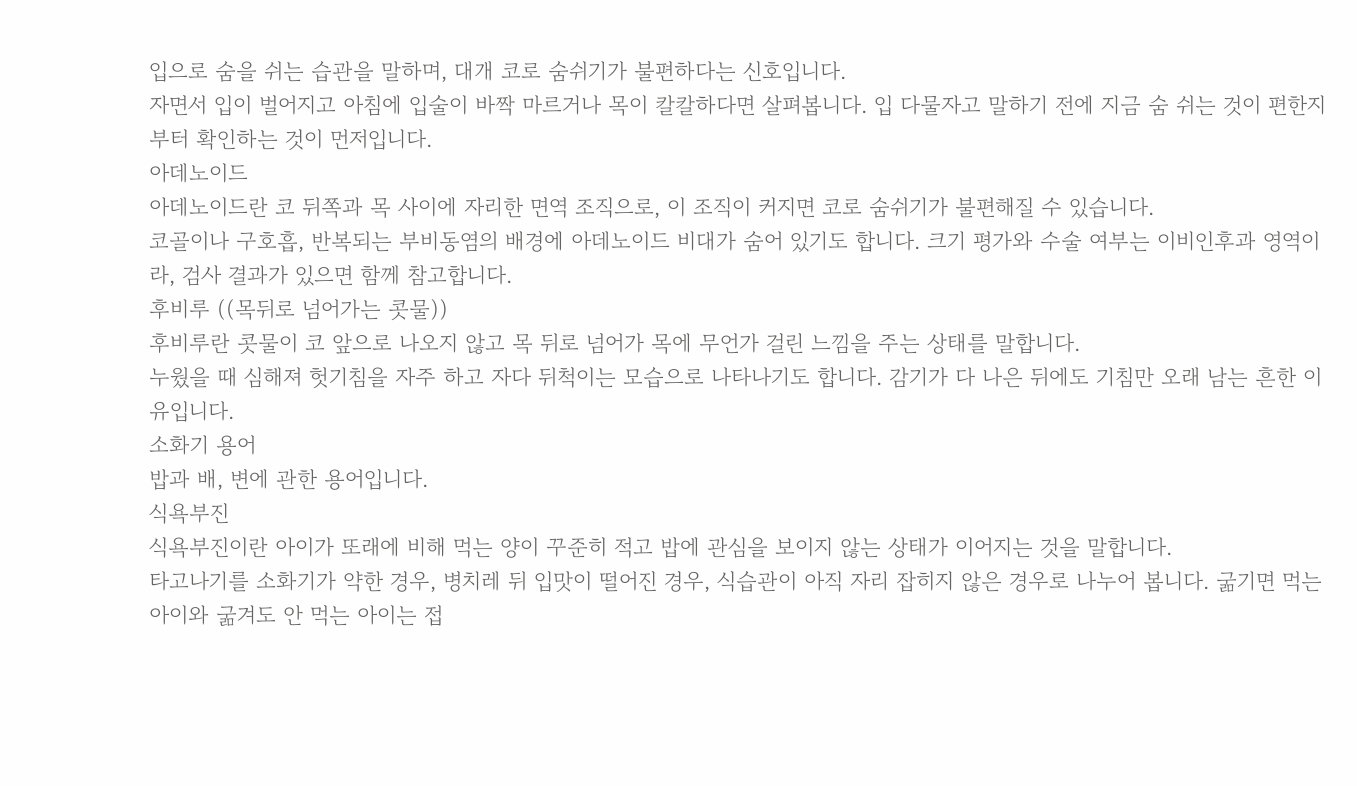입으로 숨을 쉬는 습관을 말하며, 대개 코로 숨쉬기가 불편하다는 신호입니다.
자면서 입이 벌어지고 아침에 입술이 바짝 마르거나 목이 칼칼하다면 살펴봅니다. 입 다물자고 말하기 전에 지금 숨 쉬는 것이 편한지부터 확인하는 것이 먼저입니다.
아데노이드
아데노이드란 코 뒤쪽과 목 사이에 자리한 면역 조직으로, 이 조직이 커지면 코로 숨쉬기가 불편해질 수 있습니다.
코골이나 구호흡, 반복되는 부비동염의 배경에 아데노이드 비대가 숨어 있기도 합니다. 크기 평가와 수술 여부는 이비인후과 영역이라, 검사 결과가 있으면 함께 참고합니다.
후비루 ((목뒤로 넘어가는 콧물))
후비루란 콧물이 코 앞으로 나오지 않고 목 뒤로 넘어가 목에 무언가 걸린 느낌을 주는 상태를 말합니다.
누웠을 때 심해져 헛기침을 자주 하고 자다 뒤척이는 모습으로 나타나기도 합니다. 감기가 다 나은 뒤에도 기침만 오래 남는 흔한 이유입니다.
소화기 용어
밥과 배, 변에 관한 용어입니다.
식욕부진
식욕부진이란 아이가 또래에 비해 먹는 양이 꾸준히 적고 밥에 관심을 보이지 않는 상태가 이어지는 것을 말합니다.
타고나기를 소화기가 약한 경우, 병치레 뒤 입맛이 떨어진 경우, 식습관이 아직 자리 잡히지 않은 경우로 나누어 봅니다. 굶기면 먹는 아이와 굶겨도 안 먹는 아이는 접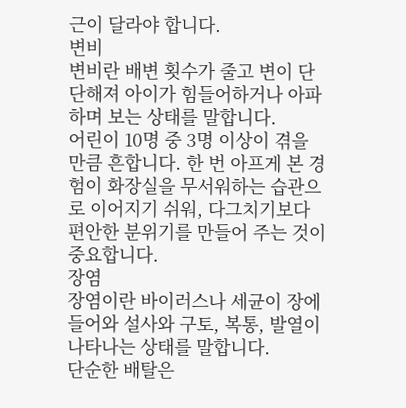근이 달라야 합니다.
변비
변비란 배변 횟수가 줄고 변이 단단해져 아이가 힘들어하거나 아파하며 보는 상태를 말합니다.
어린이 10명 중 3명 이상이 겪을 만큼 흔합니다. 한 번 아프게 본 경험이 화장실을 무서워하는 습관으로 이어지기 쉬워, 다그치기보다 편안한 분위기를 만들어 주는 것이 중요합니다.
장염
장염이란 바이러스나 세균이 장에 들어와 설사와 구토, 복통, 발열이 나타나는 상태를 말합니다.
단순한 배탈은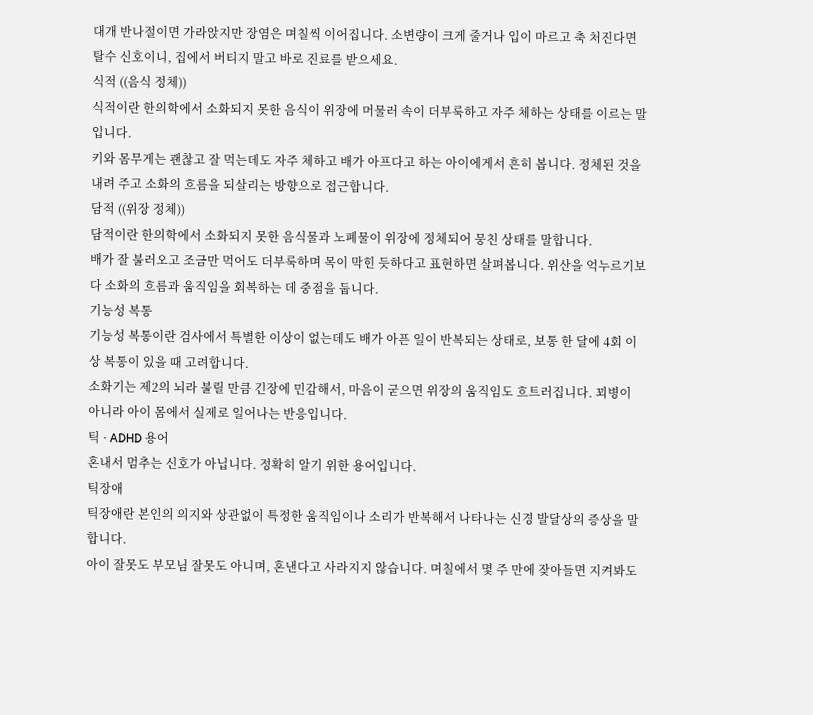대개 반나절이면 가라앉지만 장염은 며칠씩 이어집니다. 소변량이 크게 줄거나 입이 마르고 축 처진다면 탈수 신호이니, 집에서 버티지 말고 바로 진료를 받으세요.
식적 ((음식 정체))
식적이란 한의학에서 소화되지 못한 음식이 위장에 머물러 속이 더부룩하고 자주 체하는 상태를 이르는 말입니다.
키와 몸무게는 괜찮고 잘 먹는데도 자주 체하고 배가 아프다고 하는 아이에게서 흔히 봅니다. 정체된 것을 내려 주고 소화의 흐름을 되살리는 방향으로 접근합니다.
담적 ((위장 정체))
담적이란 한의학에서 소화되지 못한 음식물과 노폐물이 위장에 정체되어 뭉친 상태를 말합니다.
배가 잘 불러오고 조금만 먹어도 더부룩하며 목이 막힌 듯하다고 표현하면 살펴봅니다. 위산을 억누르기보다 소화의 흐름과 움직임을 회복하는 데 중점을 둡니다.
기능성 복통
기능성 복통이란 검사에서 특별한 이상이 없는데도 배가 아픈 일이 반복되는 상태로, 보통 한 달에 4회 이상 복통이 있을 때 고려합니다.
소화기는 제2의 뇌라 불릴 만큼 긴장에 민감해서, 마음이 굳으면 위장의 움직임도 흐트러집니다. 꾀병이 아니라 아이 몸에서 실제로 일어나는 반응입니다.
틱 · ADHD 용어
혼내서 멈추는 신호가 아닙니다. 정확히 알기 위한 용어입니다.
틱장애
틱장애란 본인의 의지와 상관없이 특정한 움직임이나 소리가 반복해서 나타나는 신경 발달상의 증상을 말합니다.
아이 잘못도 부모님 잘못도 아니며, 혼낸다고 사라지지 않습니다. 며칠에서 몇 주 만에 잦아들면 지켜봐도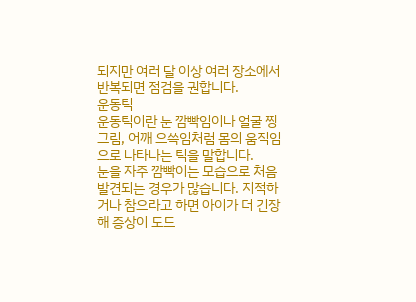되지만 여러 달 이상 여러 장소에서 반복되면 점검을 권합니다.
운동틱
운동틱이란 눈 깜빡임이나 얼굴 찡그림, 어깨 으쓱임처럼 몸의 움직임으로 나타나는 틱을 말합니다.
눈을 자주 깜빡이는 모습으로 처음 발견되는 경우가 많습니다. 지적하거나 참으라고 하면 아이가 더 긴장해 증상이 도드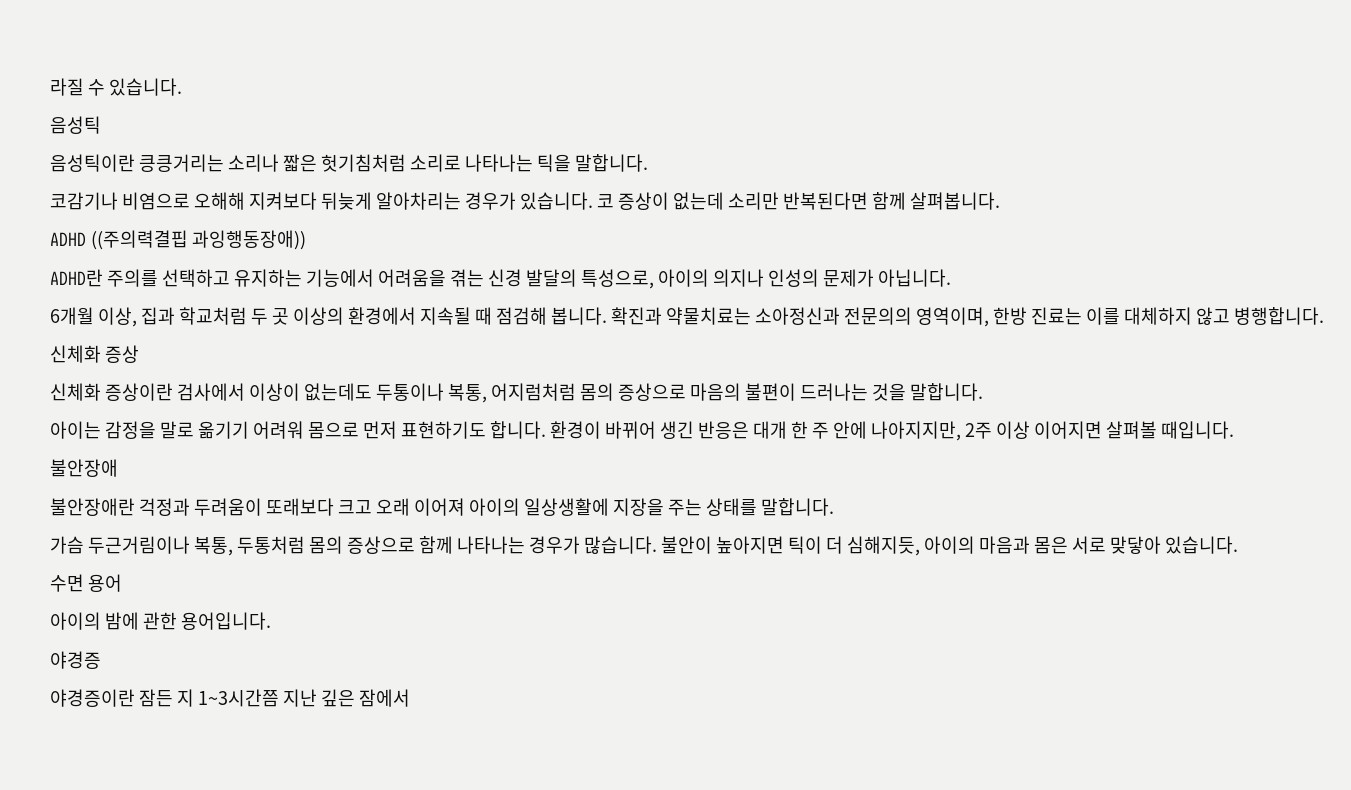라질 수 있습니다.
음성틱
음성틱이란 킁킁거리는 소리나 짧은 헛기침처럼 소리로 나타나는 틱을 말합니다.
코감기나 비염으로 오해해 지켜보다 뒤늦게 알아차리는 경우가 있습니다. 코 증상이 없는데 소리만 반복된다면 함께 살펴봅니다.
ADHD ((주의력결핍 과잉행동장애))
ADHD란 주의를 선택하고 유지하는 기능에서 어려움을 겪는 신경 발달의 특성으로, 아이의 의지나 인성의 문제가 아닙니다.
6개월 이상, 집과 학교처럼 두 곳 이상의 환경에서 지속될 때 점검해 봅니다. 확진과 약물치료는 소아정신과 전문의의 영역이며, 한방 진료는 이를 대체하지 않고 병행합니다.
신체화 증상
신체화 증상이란 검사에서 이상이 없는데도 두통이나 복통, 어지럼처럼 몸의 증상으로 마음의 불편이 드러나는 것을 말합니다.
아이는 감정을 말로 옮기기 어려워 몸으로 먼저 표현하기도 합니다. 환경이 바뀌어 생긴 반응은 대개 한 주 안에 나아지지만, 2주 이상 이어지면 살펴볼 때입니다.
불안장애
불안장애란 걱정과 두려움이 또래보다 크고 오래 이어져 아이의 일상생활에 지장을 주는 상태를 말합니다.
가슴 두근거림이나 복통, 두통처럼 몸의 증상으로 함께 나타나는 경우가 많습니다. 불안이 높아지면 틱이 더 심해지듯, 아이의 마음과 몸은 서로 맞닿아 있습니다.
수면 용어
아이의 밤에 관한 용어입니다.
야경증
야경증이란 잠든 지 1~3시간쯤 지난 깊은 잠에서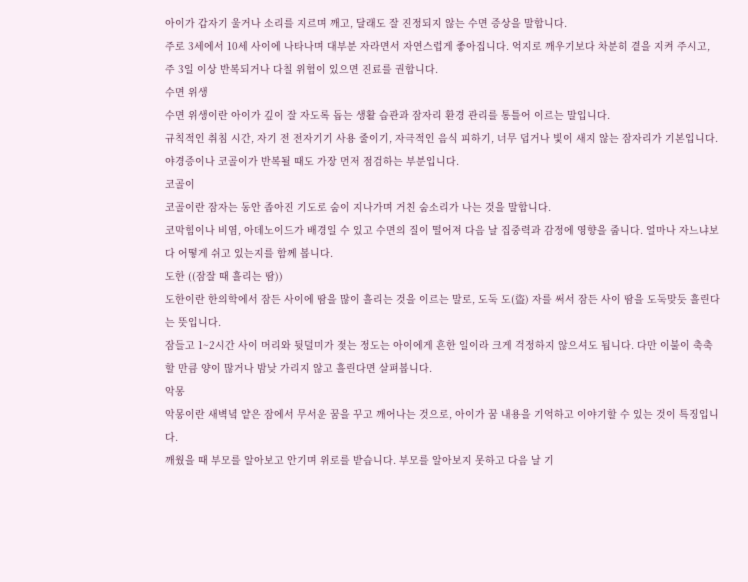아이가 갑자기 울거나 소리를 지르며 깨고, 달래도 잘 진정되지 않는 수면 증상을 말합니다.
주로 3세에서 10세 사이에 나타나며 대부분 자라면서 자연스럽게 좋아집니다. 억지로 깨우기보다 차분히 곁을 지켜 주시고, 주 3일 이상 반복되거나 다칠 위험이 있으면 진료를 권합니다.
수면 위생
수면 위생이란 아이가 깊이 잘 자도록 돕는 생활 습관과 잠자리 환경 관리를 통틀어 이르는 말입니다.
규칙적인 취침 시간, 자기 전 전자기기 사용 줄이기, 자극적인 음식 피하기, 너무 덥거나 빛이 새지 않는 잠자리가 기본입니다. 야경증이나 코골이가 반복될 때도 가장 먼저 점검하는 부분입니다.
코골이
코골이란 잠자는 동안 좁아진 기도로 숨이 지나가며 거친 숨소리가 나는 것을 말합니다.
코막힘이나 비염, 아데노이드가 배경일 수 있고 수면의 질이 떨어져 다음 날 집중력과 감정에 영향을 줍니다. 얼마나 자느냐보다 어떻게 쉬고 있는지를 함께 봅니다.
도한 ((잠잘 때 흘리는 땀))
도한이란 한의학에서 잠든 사이에 땀을 많이 흘리는 것을 이르는 말로, 도둑 도(盜) 자를 써서 잠든 사이 땀을 도둑맞듯 흘린다는 뜻입니다.
잠들고 1~2시간 사이 머리와 뒷덜미가 젖는 정도는 아이에게 흔한 일이라 크게 걱정하지 않으셔도 됩니다. 다만 이불이 축축할 만큼 양이 많거나 밤낮 가리지 않고 흘린다면 살펴봅니다.
악몽
악몽이란 새벽녘 얕은 잠에서 무서운 꿈을 꾸고 깨어나는 것으로, 아이가 꿈 내용을 기억하고 이야기할 수 있는 것이 특징입니다.
깨웠을 때 부모를 알아보고 안기며 위로를 받습니다. 부모를 알아보지 못하고 다음 날 기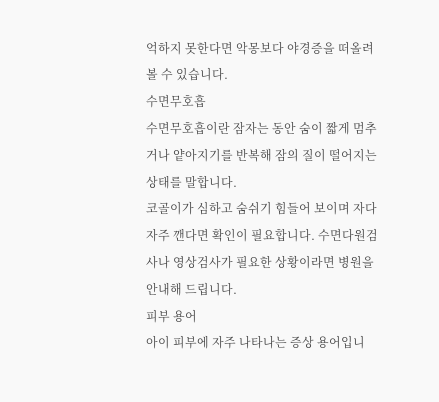억하지 못한다면 악몽보다 야경증을 떠올려 볼 수 있습니다.
수면무호흡
수면무호흡이란 잠자는 동안 숨이 짧게 멈추거나 얕아지기를 반복해 잠의 질이 떨어지는 상태를 말합니다.
코골이가 심하고 숨쉬기 힘들어 보이며 자다 자주 깬다면 확인이 필요합니다. 수면다원검사나 영상검사가 필요한 상황이라면 병원을 안내해 드립니다.
피부 용어
아이 피부에 자주 나타나는 증상 용어입니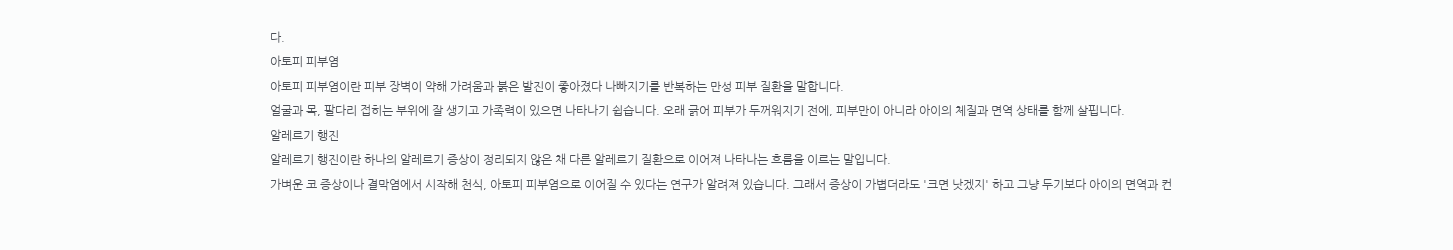다.
아토피 피부염
아토피 피부염이란 피부 장벽이 약해 가려움과 붉은 발진이 좋아졌다 나빠지기를 반복하는 만성 피부 질환을 말합니다.
얼굴과 목, 팔다리 접히는 부위에 잘 생기고 가족력이 있으면 나타나기 쉽습니다. 오래 긁어 피부가 두꺼워지기 전에, 피부만이 아니라 아이의 체질과 면역 상태를 함께 살핍니다.
알레르기 행진
알레르기 행진이란 하나의 알레르기 증상이 정리되지 않은 채 다른 알레르기 질환으로 이어져 나타나는 흐름을 이르는 말입니다.
가벼운 코 증상이나 결막염에서 시작해 천식, 아토피 피부염으로 이어질 수 있다는 연구가 알려져 있습니다. 그래서 증상이 가볍더라도 '크면 낫겠지' 하고 그냥 두기보다 아이의 면역과 컨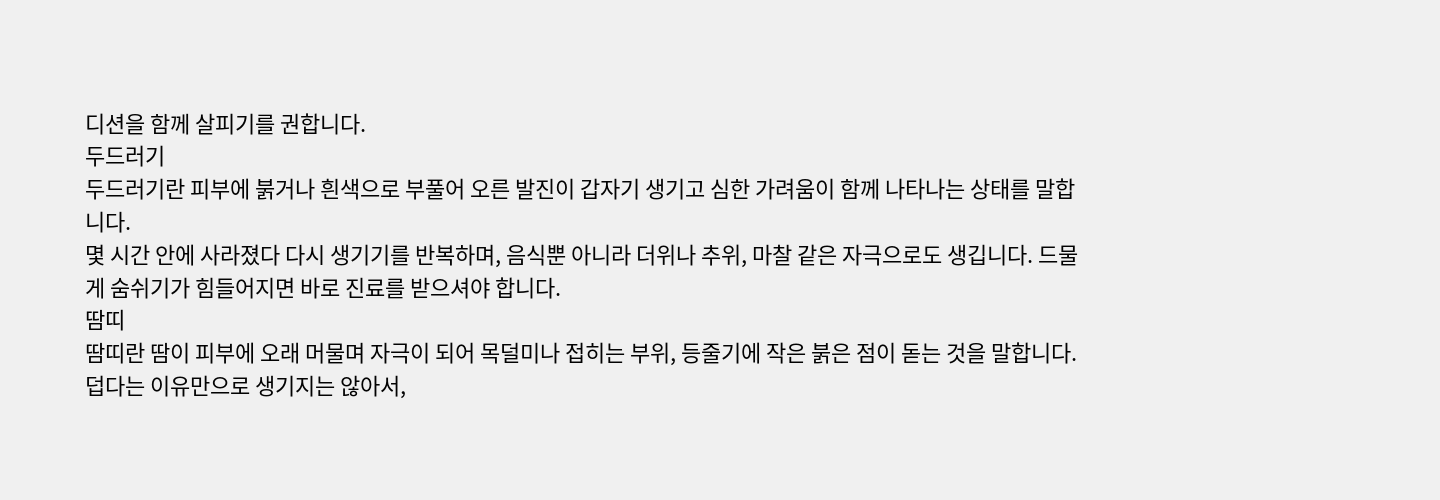디션을 함께 살피기를 권합니다.
두드러기
두드러기란 피부에 붉거나 흰색으로 부풀어 오른 발진이 갑자기 생기고 심한 가려움이 함께 나타나는 상태를 말합니다.
몇 시간 안에 사라졌다 다시 생기기를 반복하며, 음식뿐 아니라 더위나 추위, 마찰 같은 자극으로도 생깁니다. 드물게 숨쉬기가 힘들어지면 바로 진료를 받으셔야 합니다.
땀띠
땀띠란 땀이 피부에 오래 머물며 자극이 되어 목덜미나 접히는 부위, 등줄기에 작은 붉은 점이 돋는 것을 말합니다.
덥다는 이유만으로 생기지는 않아서,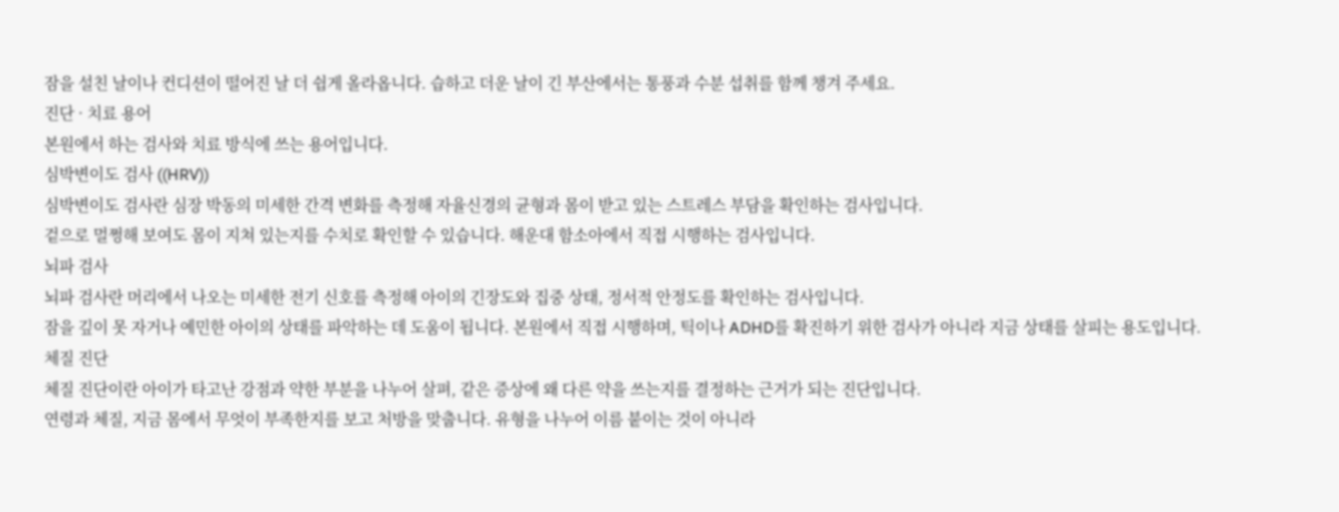잠을 설친 날이나 컨디션이 떨어진 날 더 쉽게 올라옵니다. 습하고 더운 날이 긴 부산에서는 통풍과 수분 섭취를 함께 챙겨 주세요.
진단 · 치료 용어
본원에서 하는 검사와 치료 방식에 쓰는 용어입니다.
심박변이도 검사 ((HRV))
심박변이도 검사란 심장 박동의 미세한 간격 변화를 측정해 자율신경의 균형과 몸이 받고 있는 스트레스 부담을 확인하는 검사입니다.
겉으로 멀쩡해 보여도 몸이 지쳐 있는지를 수치로 확인할 수 있습니다. 해운대 함소아에서 직접 시행하는 검사입니다.
뇌파 검사
뇌파 검사란 머리에서 나오는 미세한 전기 신호를 측정해 아이의 긴장도와 집중 상태, 정서적 안정도를 확인하는 검사입니다.
잠을 깊이 못 자거나 예민한 아이의 상태를 파악하는 데 도움이 됩니다. 본원에서 직접 시행하며, 틱이나 ADHD를 확진하기 위한 검사가 아니라 지금 상태를 살피는 용도입니다.
체질 진단
체질 진단이란 아이가 타고난 강점과 약한 부분을 나누어 살펴, 같은 증상에 왜 다른 약을 쓰는지를 결정하는 근거가 되는 진단입니다.
연령과 체질, 지금 몸에서 무엇이 부족한지를 보고 처방을 맞춥니다. 유형을 나누어 이름 붙이는 것이 아니라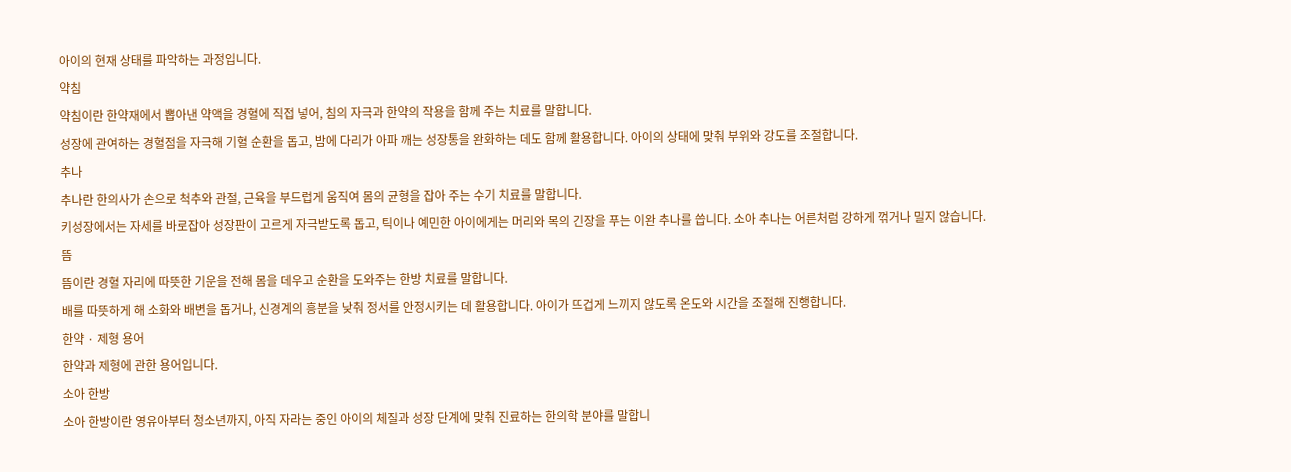아이의 현재 상태를 파악하는 과정입니다.
약침
약침이란 한약재에서 뽑아낸 약액을 경혈에 직접 넣어, 침의 자극과 한약의 작용을 함께 주는 치료를 말합니다.
성장에 관여하는 경혈점을 자극해 기혈 순환을 돕고, 밤에 다리가 아파 깨는 성장통을 완화하는 데도 함께 활용합니다. 아이의 상태에 맞춰 부위와 강도를 조절합니다.
추나
추나란 한의사가 손으로 척추와 관절, 근육을 부드럽게 움직여 몸의 균형을 잡아 주는 수기 치료를 말합니다.
키성장에서는 자세를 바로잡아 성장판이 고르게 자극받도록 돕고, 틱이나 예민한 아이에게는 머리와 목의 긴장을 푸는 이완 추나를 씁니다. 소아 추나는 어른처럼 강하게 꺾거나 밀지 않습니다.
뜸
뜸이란 경혈 자리에 따뜻한 기운을 전해 몸을 데우고 순환을 도와주는 한방 치료를 말합니다.
배를 따뜻하게 해 소화와 배변을 돕거나, 신경계의 흥분을 낮춰 정서를 안정시키는 데 활용합니다. 아이가 뜨겁게 느끼지 않도록 온도와 시간을 조절해 진행합니다.
한약 · 제형 용어
한약과 제형에 관한 용어입니다.
소아 한방
소아 한방이란 영유아부터 청소년까지, 아직 자라는 중인 아이의 체질과 성장 단계에 맞춰 진료하는 한의학 분야를 말합니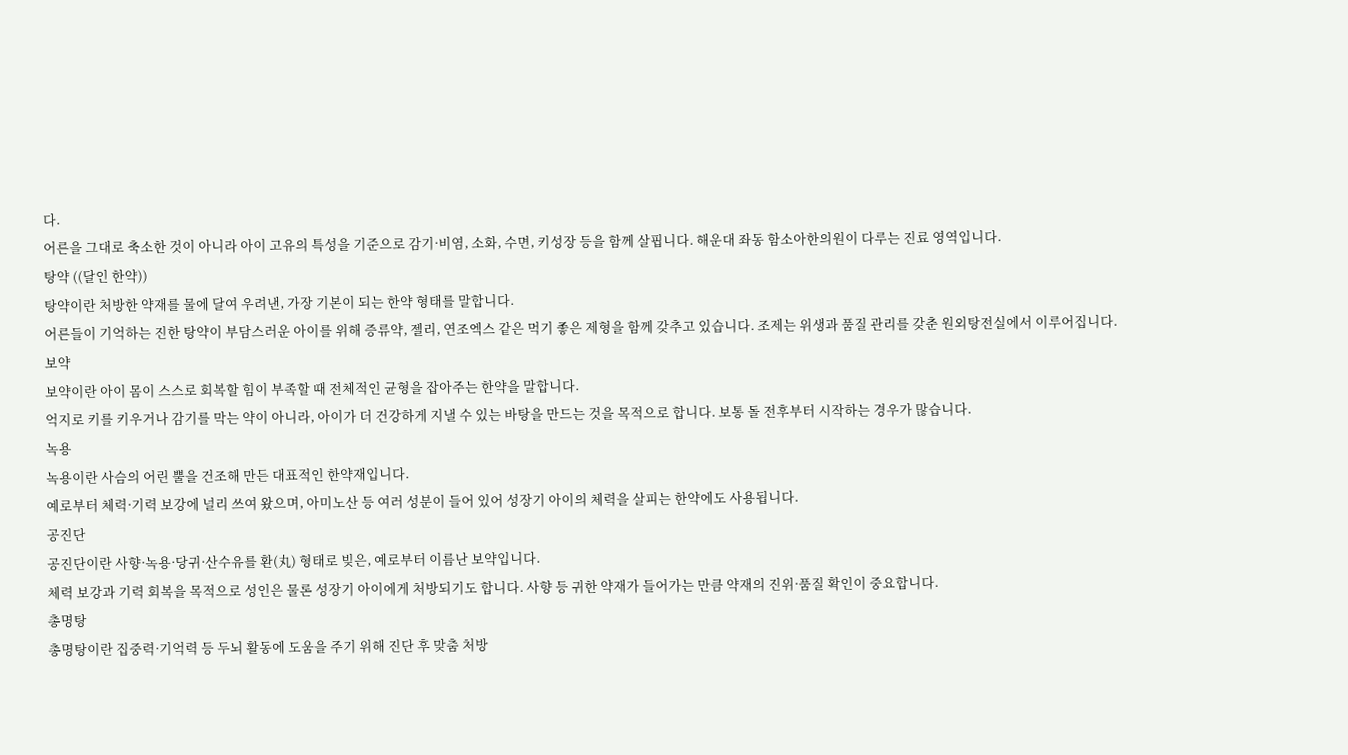다.
어른을 그대로 축소한 것이 아니라 아이 고유의 특성을 기준으로 감기·비염, 소화, 수면, 키성장 등을 함께 살핍니다. 해운대 좌동 함소아한의원이 다루는 진료 영역입니다.
탕약 ((달인 한약))
탕약이란 처방한 약재를 물에 달여 우려낸, 가장 기본이 되는 한약 형태를 말합니다.
어른들이 기억하는 진한 탕약이 부담스러운 아이를 위해 증류약, 젤리, 연조엑스 같은 먹기 좋은 제형을 함께 갖추고 있습니다. 조제는 위생과 품질 관리를 갖춘 원외탕전실에서 이루어집니다.
보약
보약이란 아이 몸이 스스로 회복할 힘이 부족할 때 전체적인 균형을 잡아주는 한약을 말합니다.
억지로 키를 키우거나 감기를 막는 약이 아니라, 아이가 더 건강하게 지낼 수 있는 바탕을 만드는 것을 목적으로 합니다. 보통 돌 전후부터 시작하는 경우가 많습니다.
녹용
녹용이란 사슴의 어린 뿔을 건조해 만든 대표적인 한약재입니다.
예로부터 체력·기력 보강에 널리 쓰여 왔으며, 아미노산 등 여러 성분이 들어 있어 성장기 아이의 체력을 살피는 한약에도 사용됩니다.
공진단
공진단이란 사향·녹용·당귀·산수유를 환(丸) 형태로 빚은, 예로부터 이름난 보약입니다.
체력 보강과 기력 회복을 목적으로 성인은 물론 성장기 아이에게 처방되기도 합니다. 사향 등 귀한 약재가 들어가는 만큼 약재의 진위·품질 확인이 중요합니다.
총명탕
총명탕이란 집중력·기억력 등 두뇌 활동에 도움을 주기 위해 진단 후 맞춤 처방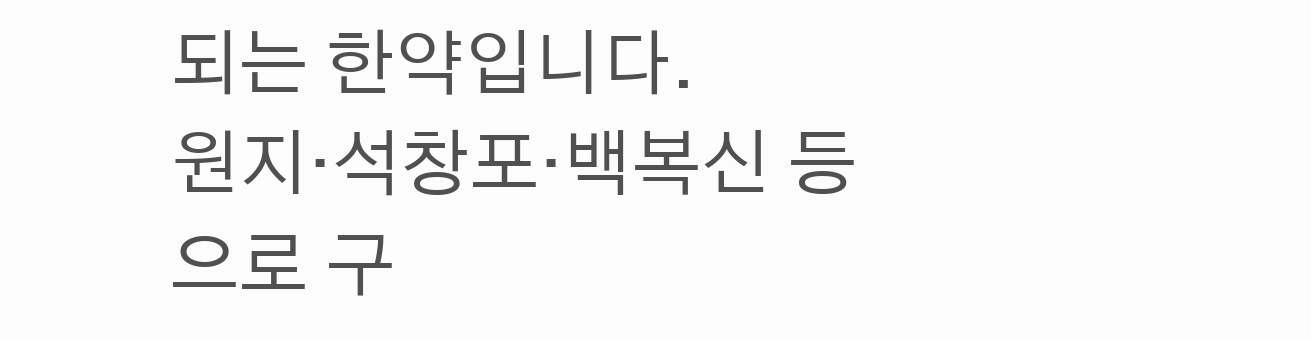되는 한약입니다.
원지·석창포·백복신 등으로 구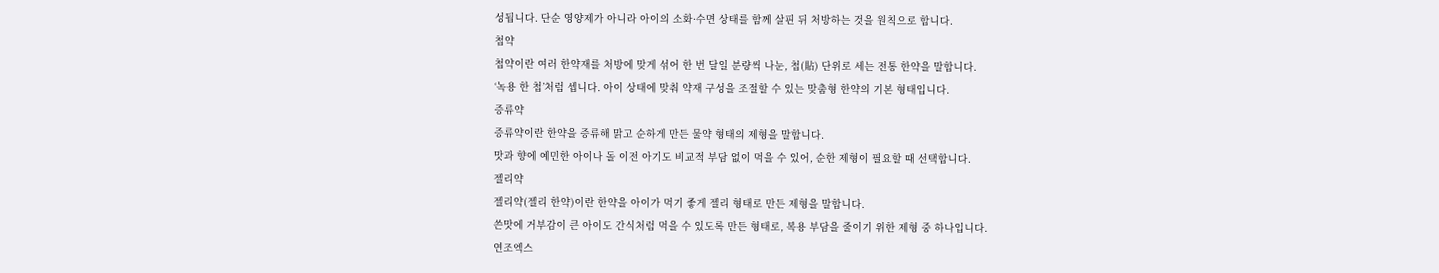성됩니다. 단순 영양제가 아니라 아이의 소화·수면 상태를 함께 살핀 뒤 처방하는 것을 원칙으로 합니다.
첩약
첩약이란 여러 한약재를 처방에 맞게 섞어 한 번 달일 분량씩 나눈, 첩(貼) 단위로 세는 전통 한약을 말합니다.
‘녹용 한 첩’처럼 셉니다. 아이 상태에 맞춰 약재 구성을 조절할 수 있는 맞춤형 한약의 기본 형태입니다.
증류약
증류약이란 한약을 증류해 맑고 순하게 만든 물약 형태의 제형을 말합니다.
맛과 향에 예민한 아이나 돌 이전 아기도 비교적 부담 없이 먹을 수 있어, 순한 제형이 필요할 때 선택합니다.
젤리약
젤리약(젤리 한약)이란 한약을 아이가 먹기 좋게 젤리 형태로 만든 제형을 말합니다.
쓴맛에 거부감이 큰 아이도 간식처럼 먹을 수 있도록 만든 형태로, 복용 부담을 줄이기 위한 제형 중 하나입니다.
연조엑스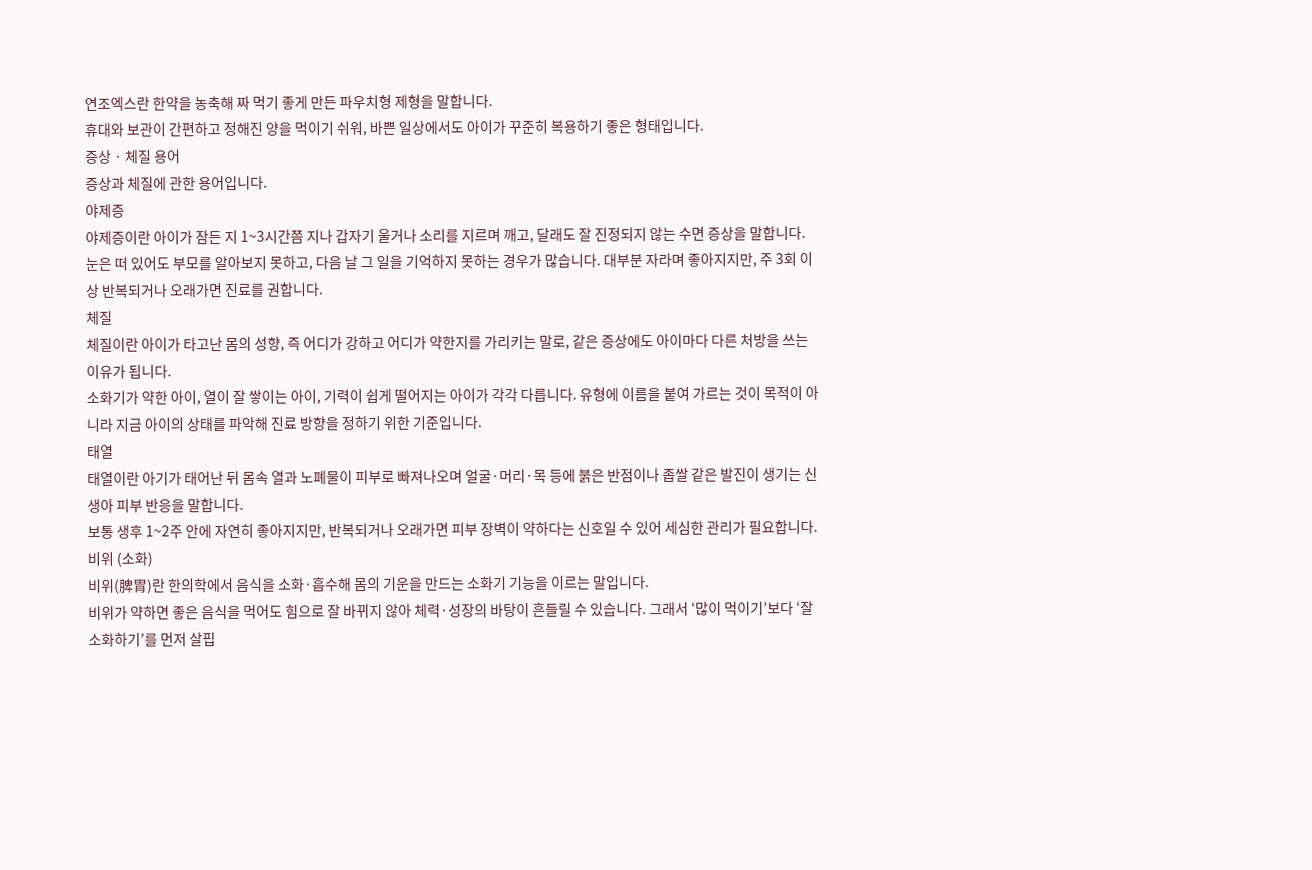연조엑스란 한약을 농축해 짜 먹기 좋게 만든 파우치형 제형을 말합니다.
휴대와 보관이 간편하고 정해진 양을 먹이기 쉬워, 바쁜 일상에서도 아이가 꾸준히 복용하기 좋은 형태입니다.
증상 · 체질 용어
증상과 체질에 관한 용어입니다.
야제증
야제증이란 아이가 잠든 지 1~3시간쯤 지나 갑자기 울거나 소리를 지르며 깨고, 달래도 잘 진정되지 않는 수면 증상을 말합니다.
눈은 떠 있어도 부모를 알아보지 못하고, 다음 날 그 일을 기억하지 못하는 경우가 많습니다. 대부분 자라며 좋아지지만, 주 3회 이상 반복되거나 오래가면 진료를 권합니다.
체질
체질이란 아이가 타고난 몸의 성향, 즉 어디가 강하고 어디가 약한지를 가리키는 말로, 같은 증상에도 아이마다 다른 처방을 쓰는 이유가 됩니다.
소화기가 약한 아이, 열이 잘 쌓이는 아이, 기력이 쉽게 떨어지는 아이가 각각 다릅니다. 유형에 이름을 붙여 가르는 것이 목적이 아니라 지금 아이의 상태를 파악해 진료 방향을 정하기 위한 기준입니다.
태열
태열이란 아기가 태어난 뒤 몸속 열과 노폐물이 피부로 빠져나오며 얼굴·머리·목 등에 붉은 반점이나 좁쌀 같은 발진이 생기는 신생아 피부 반응을 말합니다.
보통 생후 1~2주 안에 자연히 좋아지지만, 반복되거나 오래가면 피부 장벽이 약하다는 신호일 수 있어 세심한 관리가 필요합니다.
비위 (소화)
비위(脾胃)란 한의학에서 음식을 소화·흡수해 몸의 기운을 만드는 소화기 기능을 이르는 말입니다.
비위가 약하면 좋은 음식을 먹어도 힘으로 잘 바뀌지 않아 체력·성장의 바탕이 흔들릴 수 있습니다. 그래서 ‘많이 먹이기’보다 ‘잘 소화하기’를 먼저 살핍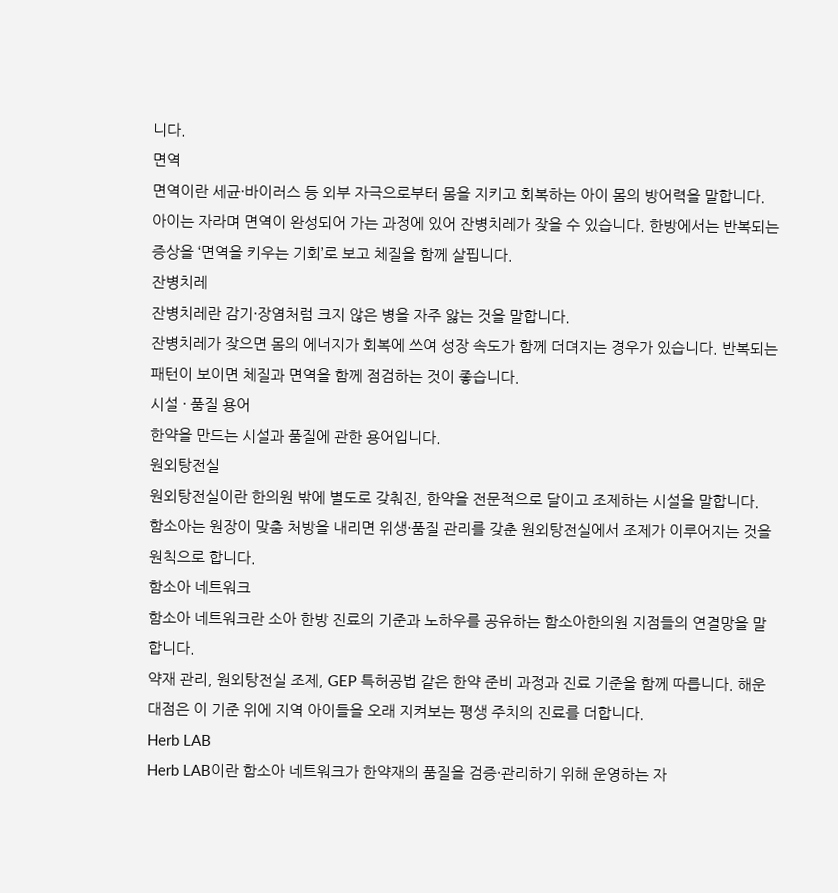니다.
면역
면역이란 세균·바이러스 등 외부 자극으로부터 몸을 지키고 회복하는 아이 몸의 방어력을 말합니다.
아이는 자라며 면역이 완성되어 가는 과정에 있어 잔병치레가 잦을 수 있습니다. 한방에서는 반복되는 증상을 ‘면역을 키우는 기회’로 보고 체질을 함께 살핍니다.
잔병치레
잔병치레란 감기·장염처럼 크지 않은 병을 자주 앓는 것을 말합니다.
잔병치레가 잦으면 몸의 에너지가 회복에 쓰여 성장 속도가 함께 더뎌지는 경우가 있습니다. 반복되는 패턴이 보이면 체질과 면역을 함께 점검하는 것이 좋습니다.
시설 · 품질 용어
한약을 만드는 시설과 품질에 관한 용어입니다.
원외탕전실
원외탕전실이란 한의원 밖에 별도로 갖춰진, 한약을 전문적으로 달이고 조제하는 시설을 말합니다.
함소아는 원장이 맞춤 처방을 내리면 위생·품질 관리를 갖춘 원외탕전실에서 조제가 이루어지는 것을 원칙으로 합니다.
함소아 네트워크
함소아 네트워크란 소아 한방 진료의 기준과 노하우를 공유하는 함소아한의원 지점들의 연결망을 말합니다.
약재 관리, 원외탕전실 조제, GEP 특허공법 같은 한약 준비 과정과 진료 기준을 함께 따릅니다. 해운대점은 이 기준 위에 지역 아이들을 오래 지켜보는 평생 주치의 진료를 더합니다.
Herb LAB
Herb LAB이란 함소아 네트워크가 한약재의 품질을 검증·관리하기 위해 운영하는 자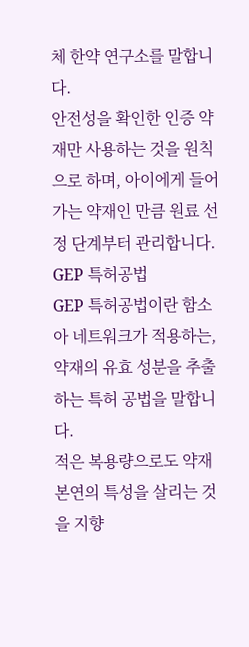체 한약 연구소를 말합니다.
안전성을 확인한 인증 약재만 사용하는 것을 원칙으로 하며, 아이에게 들어가는 약재인 만큼 원료 선정 단계부터 관리합니다.
GEP 특허공법
GEP 특허공법이란 함소아 네트워크가 적용하는, 약재의 유효 성분을 추출하는 특허 공법을 말합니다.
적은 복용량으로도 약재 본연의 특성을 살리는 것을 지향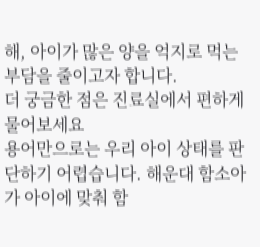해, 아이가 많은 양을 억지로 먹는 부담을 줄이고자 합니다.
더 궁금한 점은 진료실에서 편하게 물어보세요
용어만으로는 우리 아이 상태를 판단하기 어렵습니다. 해운대 함소아가 아이에 맞춰 함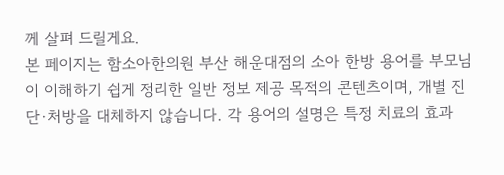께 살펴 드릴게요.
본 페이지는 함소아한의원 부산 해운대점의 소아 한방 용어를 부모님이 이해하기 쉽게 정리한 일반 정보 제공 목적의 콘텐츠이며, 개별 진단·처방을 대체하지 않습니다. 각 용어의 설명은 특정 치료의 효과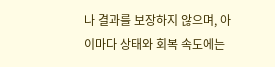나 결과를 보장하지 않으며, 아이마다 상태와 회복 속도에는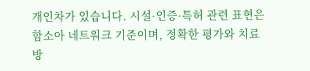개인차가 있습니다. 시설·인증·특허 관련 표현은 함소아 네트워크 기준이며, 정확한 평가와 치료 방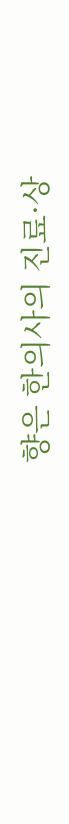향은 한의사의 진료·상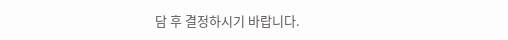담 후 결정하시기 바랍니다.